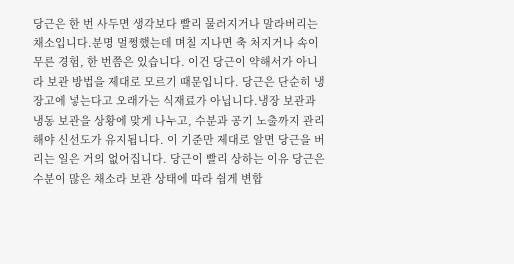당근은 한 번 사두면 생각보다 빨리 물러지거나 말라버리는 채소입니다.분명 멀쩡했는데 며칠 지나면 축 처지거나 속이 무른 경험, 한 번쯤은 있습니다. 이건 당근이 약해서가 아니라 보관 방법을 제대로 모르기 때문입니다. 당근은 단순히 냉장고에 넣는다고 오래가는 식재료가 아닙니다.냉장 보관과 냉동 보관을 상황에 맞게 나누고, 수분과 공기 노출까지 관리해야 신선도가 유지됩니다. 이 기준만 제대로 알면 당근을 버리는 일은 거의 없어집니다. 당근이 빨리 상하는 이유 당근은 수분이 많은 채소라 보관 상태에 따라 쉽게 변합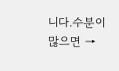니다.수분이 많으면 →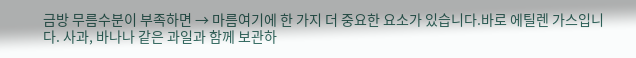금방 무름수분이 부족하면 → 마름여기에 한 가지 더 중요한 요소가 있습니다.바로 에틸렌 가스입니다. 사과, 바나나 같은 과일과 함께 보관하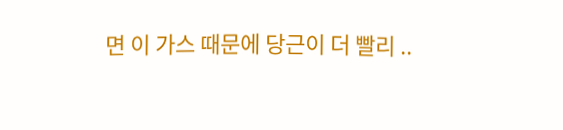면 이 가스 때문에 당근이 더 빨리 ..